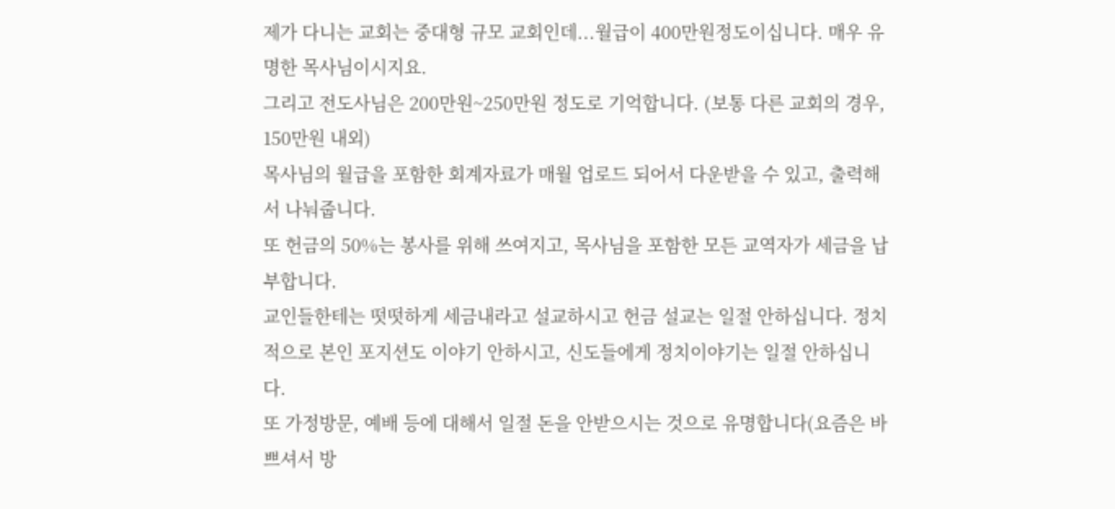제가 다니는 교회는 중대형 규모 교회인데...월급이 400만원정도이십니다. 매우 유명한 목사님이시지요.
그리고 전도사님은 200만원~250만원 정도로 기억합니다. (보통 다른 교회의 경우, 150만원 내외)
목사님의 월급을 포함한 회계자료가 매월 업로드 되어서 다운받을 수 있고, 출력해서 나눠줍니다.
또 헌금의 50%는 봉사를 위해 쓰여지고, 목사님을 포함한 모든 교역자가 세금을 납부합니다.
교인들한테는 떳떳하게 세금내라고 설교하시고 헌금 설교는 일절 안하십니다. 정치적으로 본인 포지션도 이야기 안하시고, 신도들에게 정치이야기는 일절 안하십니다.
또 가정방문, 예배 등에 대해서 일절 돈을 안받으시는 것으로 유명합니다(요즘은 바쁘셔서 방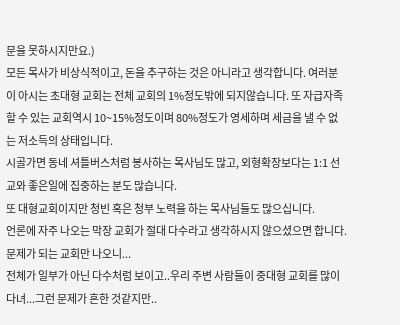문을 못하시지만요.)
모든 목사가 비상식적이고, 돈을 추구하는 것은 아니라고 생각합니다. 여러분이 아시는 초대형 교회는 전체 교회의 1%정도밖에 되지않습니다. 또 자급자족할 수 있는 교회역시 10~15%정도이며 80%정도가 영세하며 세금을 낼 수 없는 저소득의 상태입니다.
시골가면 동네 셔틀버스처럼 봉사하는 목사님도 많고, 외형확장보다는 1:1 선교와 좋은일에 집중하는 분도 많습니다.
또 대형교회이지만 청빈 혹은 청부 노력을 하는 목사님들도 많으십니다.
언론에 자주 나오는 막장 교회가 절대 다수라고 생각하시지 않으셨으면 합니다. 문제가 되는 교회만 나오니...
전체가 일부가 아닌 다수처럼 보이고..우리 주변 사람들이 중대형 교회를 많이 다녀...그런 문제가 흔한 것같지만..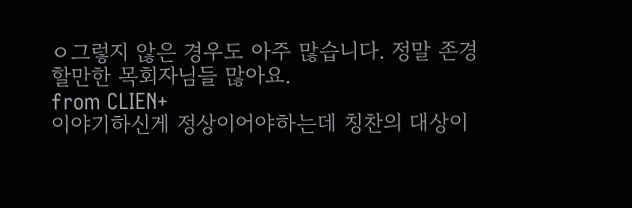ㅇ그렇지 않은 경우도 아주 많습니다. 정말 존경할만한 목회자님들 많아요.
from CLIEN+
이야기하신게 정상이어야하는데 칭찬의 대상이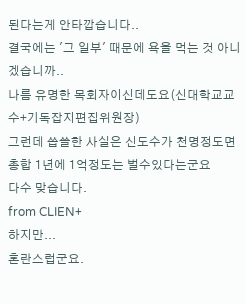된다는게 안타깝습니다..
결국에는 '그 일부' 때문에 욕을 먹는 것 아니겠습니까..
나름 유명한 목회자이신데도요(신대학교교수+기독잡지편집위원장)
그런데 씁쓸한 사실은 신도수가 천명정도면 총합 1년에 1억정도는 벌수있다는군요
다수 맞습니다.
from CLIEN+
하지만...
혼란스럽군요.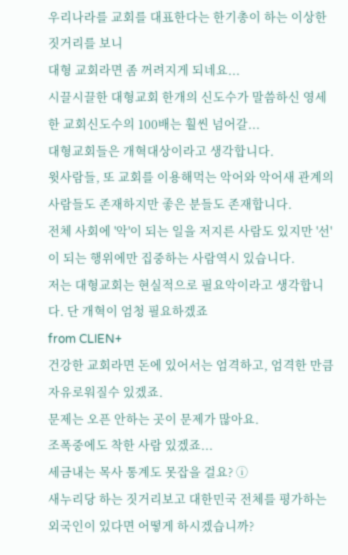우리나라를 교회를 대표한다는 한기총이 하는 이상한 짓거리를 보니
대형 교회라면 좀 꺼려지게 되네요...
시끌시끌한 대형교회 한개의 신도수가 말씀하신 영세한 교회신도수의 100배는 훨씬 넘어갈...
대형교회들은 개혁대상이라고 생각합니다.
윗사람들, 또 교회를 이용해먹는 악어와 악어새 관계의 사람들도 존재하지만 좋은 분들도 존재합니다.
전체 사회에 '악'이 되는 일을 저지른 사람도 있지만 '선'이 되는 행위에만 집중하는 사람역시 있습니다.
저는 대형교회는 현실적으로 필요악이라고 생각합니다. 단 개혁이 엄청 필요하겠죠
from CLIEN+
건강한 교회라면 돈에 있어서는 엄격하고, 엄격한 만큼 자유로워질수 있겠죠.
문제는 오픈 안하는 곳이 문제가 많아요.
조폭중에도 착한 사람 있겠죠...
세금내는 목사 통계도 못잡을 걸요? ⓘ
새누리당 하는 짓거리보고 대한민국 전체를 평가하는 외국인이 있다면 어떻게 하시겠습니까?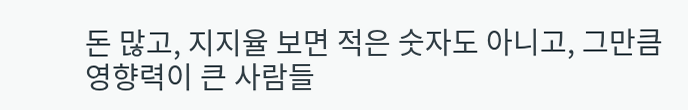돈 많고, 지지율 보면 적은 숫자도 아니고, 그만큼 영향력이 큰 사람들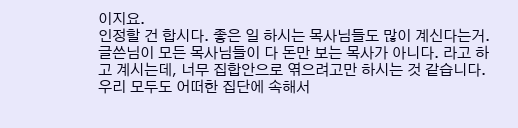이지요.
인정할 건 합시다. 좋은 일 하시는 목사님들도 많이 계신다는거.
글쓴님이 모든 목사님들이 다 돈만 보는 목사가 아니다. 라고 하고 계시는데, 너무 집합안으로 엮으려고만 하시는 것 같습니다.
우리 모두도 어떠한 집단에 속해서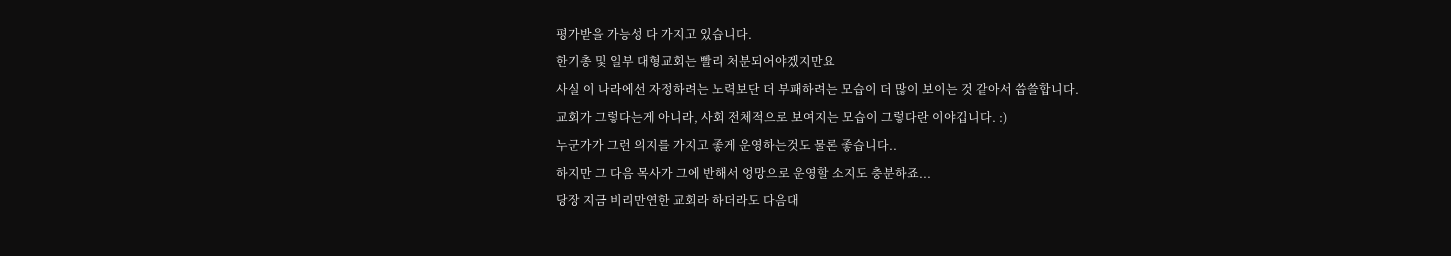평가받을 가능성 다 가지고 있습니다.
한기총 및 일부 대형교회는 빨리 처분되어야겠지만요
사실 이 나라에선 자정하려는 노력보단 더 부패하려는 모습이 더 많이 보이는 것 같아서 씁쓸합니다.
교회가 그렇다는게 아니라, 사회 전체적으로 보여지는 모습이 그렇다란 이야깁니다. :)
누군가가 그런 의지를 가지고 좋게 운영하는것도 물론 좋습니다..
하지만 그 다음 목사가 그에 반해서 엉망으로 운영할 소지도 충분하죠...
당장 지금 비리만연한 교회라 하더라도 다음대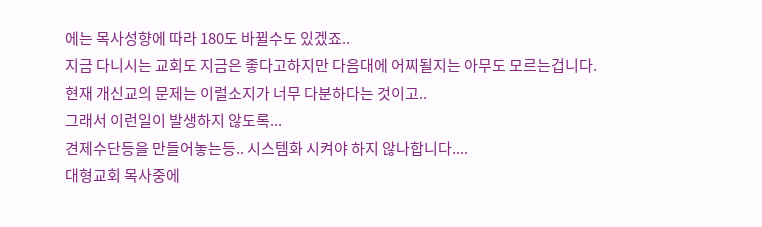에는 목사성향에 따라 180도 바뀔수도 있겠죠..
지금 다니시는 교회도 지금은 좋다고하지만 다음대에 어찌될지는 아무도 모르는겁니다.
현재 개신교의 문제는 이럴소지가 너무 다분하다는 것이고..
그래서 이런일이 발생하지 않도록...
견제수단등을 만들어놓는등.. 시스템화 시켜야 하지 않나합니다....
대형교회 목사중에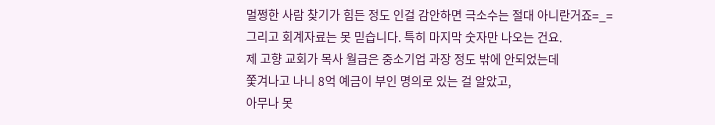멀쩡한 사람 찾기가 힘든 정도 인걸 감안하면 극소수는 절대 아니란거죠=_=
그리고 회계자료는 못 믿습니다. 특히 마지막 숫자만 나오는 건요.
제 고향 교회가 목사 월급은 중소기업 과장 정도 밖에 안되었는데
쫓겨나고 나니 8억 예금이 부인 명의로 있는 걸 알았고,
아무나 못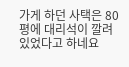가게 하던 사택은 80평에 대리석이 깔려 있었다고 하네요